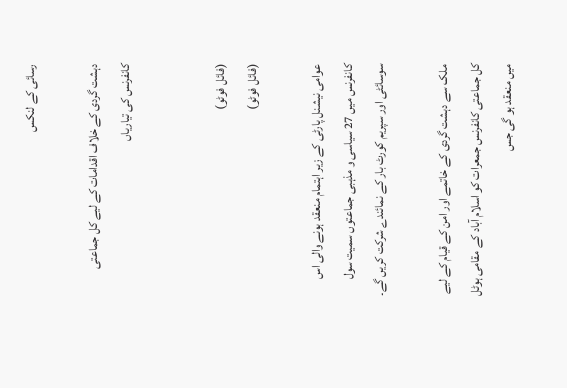رسائی کے لنکس

دہشت گردی کے خلاف اقدامات کے لیے کل جماعتی کانفرنس کی تیاریاں


(فائل فوٹو)
(فائل فوٹو)

عوامی نیشنل پارٹی کے زیر اہتمام منعقد ہونے والی اس کانفرنس میں 27 سیاسی و مذہبی جماعتوں سمیت سول سوسائٹی اور سپریم کورٹ بار کے نمائندے شرکت کریں گے۔

ملک سے دہشت گردی کے خاتمے اور امن کے قیام کے لیے کل جماعتی کانفرنس جمعرات کو اسلام آباد کے مقامی ہوٹل میں منعقد ہو گی جس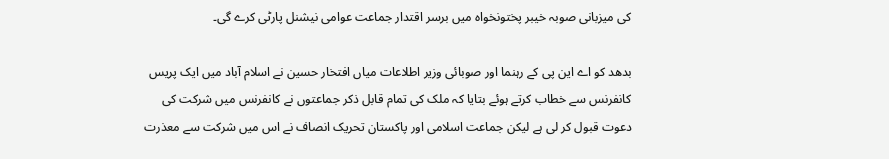کی میزبانی صوبہ خیبر پختونخواہ میں برسر اقتدار جماعت عوامی نیشنل پارٹی کرے گی۔

بدھد کو اے این پی کے رہنما اور صوبائی وزیر اطلاعات میاں افتخار حسین نے اسلام آباد میں ایک پریس کانفرنس سے خطاب کرتے ہوئے بتایا کہ ملک کی تمام قابل ذکر جماعتوں نے کانفرنس میں شرکت کی دعوت قبول کر لی ہے لیکن جماعت اسلامی اور پاکستان تحریک انصاف نے اس میں شرکت سے معذرت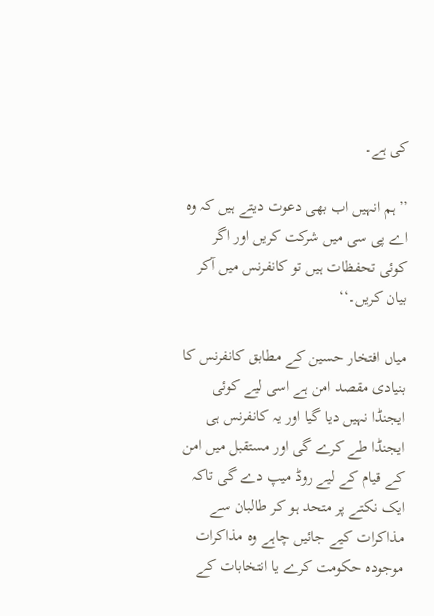کی ہے۔

’’ہم انہیں اب بھی دعوت دیتے ہیں کہ وہ اے پی سی میں شرکت کریں اور اگر کوئی تحفظات ہیں تو کانفرنس میں آکر بیان کریں۔‘‘

میاں افتخار حسین کے مطابق کانفرنس کا بنیادی مقصد امن ہے اسی لیے کوئی ایجنڈا نہیں دیا گیا اور یہ کانفرنس ہی ایجنڈا طے کرے گی اور مستقبل میں امن کے قیام کے لیے روڈ میپ دے گی تاکہ ایک نکتے پر متحد ہو کر طالبان سے مذاکرات کیے جائیں چاہے وہ مذاکرات موجودہ حکومت کرے یا انتخابات کے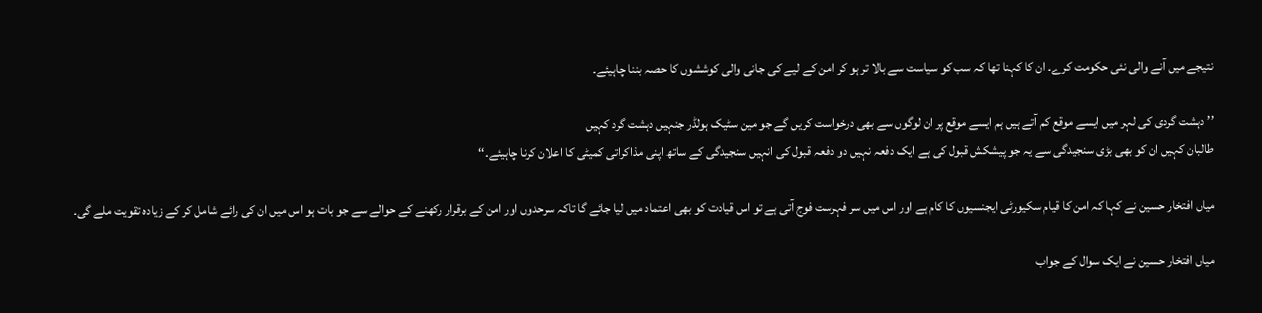نتیجے میں آنے والی نئی حکومت کرے۔ ان کا کہنا تھا کہ سب کو سیاست سے بالا تر ہو کر امن کے لیے کی جانی والی کوششوں کا حصہ بننا چاہیئے۔

’’ دہشت گردی کی لہر میں ایسے موقع کم آتے ہیں ہم ایسے موقع پر ان لوگوں سے بھی درخواست کریں گے جو مین سٹیک ہولڈر جنہیں دہشت گرد کہیں
طالبان کہیں ان کو بھی بڑی سنجیدگی سے یہ جو پیشکش قبول کی ہے ایک دفعہ نہیں دو دفعہ قبول کی انہیں سنجیدگی کے ساتھ اپنی مذاکراتی کمیٹی کا اعلان کرنا چاہیئے۔‘‘

میاں افتخار حسین نے کہا کہ امن کا قیام سکیورٹی ایجنسیوں کا کام ہے اور اس میں سر فہرست فوج آتی ہے تو اس قیادت کو بھی اعتماد میں لیا جائے گا تاکہ سرحدوں اور امن کے برقرار رکھنے کے حوالے سے جو بات ہو اس میں ان کی رائے شامل کر کے زیادہ تقویت ملے گی۔

میاں افتخار حسین نے ایک سوال کے جواب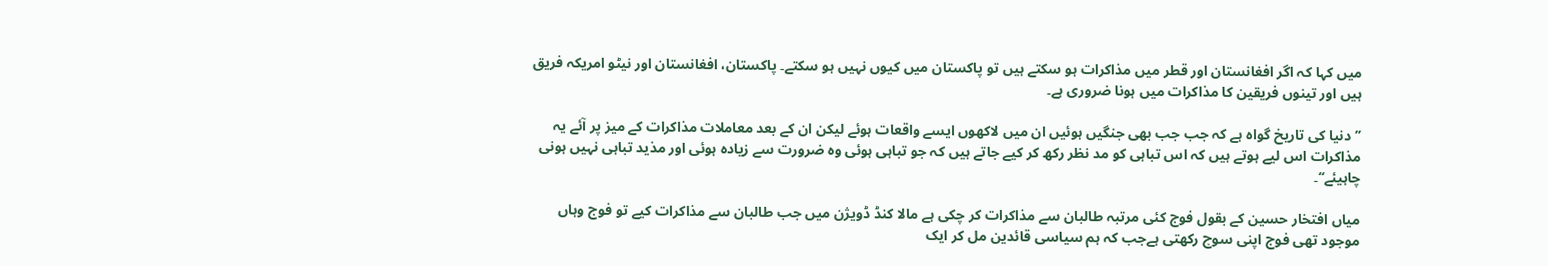میں کہا کہ اگر افغانستان اور قطر میں مذاکرات ہو سکتے ہیں تو پاکستان میں کیوں نہیں ہو سکتے۔ پاکستان، افغانستان اور نیٹو امریکہ فریق ہیں اور تینوں فریقین کا مذاکرات میں ہونا ضروری ہے۔

’’دنیا کی تاریخ گواہ ہے کہ جب جب بھی جنگیں ہوئیں ان میں لاکھوں ایسے واقعات ہوئے لیکن ان کے بعد معاملات مذاکرات کے میز پر آئے یہ مذاکرات اس لیے ہوتے ہیں کہ اس تباہی کو مد نظر رکھ کر کیے جاتے ہیں کہ جو تباہی ہوئی وہ ضرورت سے زیادہ ہوئی اور مذید تباہی نہیں ہونی چاہیئے‘‘۔

میاں افتخار حسین کے بقول فوج کئی مرتبہ طالبان سے مذاکرات کر چکی ہے مالا کنڈ ڈویژن میں جب طالبان سے مذاکرات کیے تو فوج وہاں موجود تھی فوج اپنی سوچ رکھتی ہےجب کہ ہم سیاسی قائدین مل کر ایک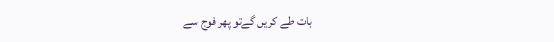بات طے کریں گےتو پھر فوج سے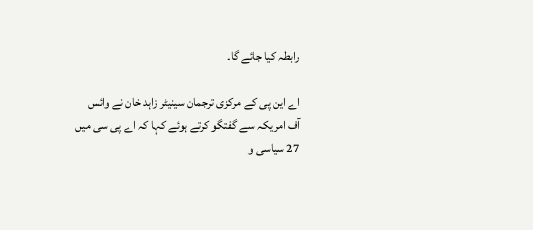رابطہ کیا جائے گا۔

اے این پی کے مرکزی ترجمان سینیٹر زاہد خان نے وائس آف امریکہ سے گفتگو کرتے ہوئے کہا کہ اے پی سی میں 27 سیاسی و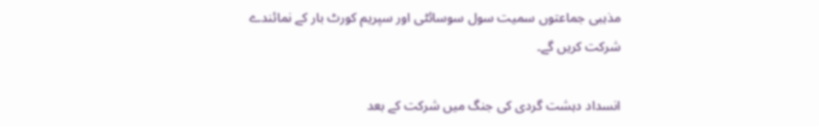مذہبی جماعتوں سمیت سول سوسائٹی اور سپریم کورٹ بار کے نمائندے شرکت کریں گے۔

انسداد دہشت گردی کی جنگ میں شرکت کے بعد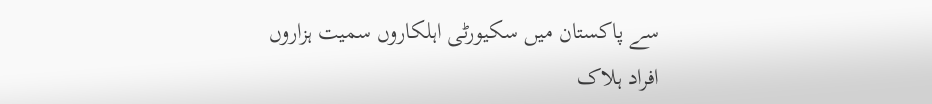سے پاکستان میں سکیورٹی اہلکاروں سمیت ہزاروں افراد ہلاک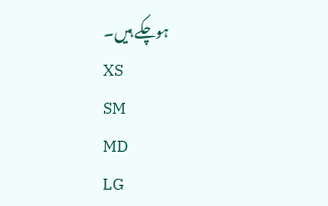ہوچکے ہیں۔
XS
SM
MD
LG